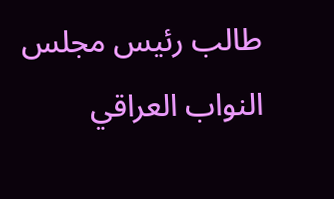طالب رئيس مجلس النواب العراقي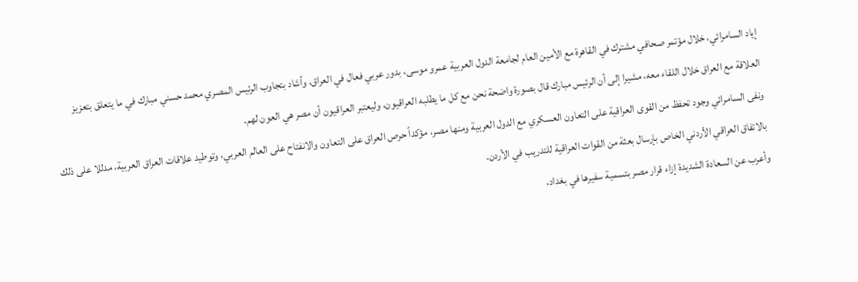إياد السامرائي، خلال مؤتمر صحافي مشترك في القاهرة مع الأمين العام لجامعة الدول العربية عمرو موسى، بدور عربي فعال في العراق، وأشاد بتجاوب الرئيس المصري محمد حسني مبارك في ما يتعلق بتعزيز العلاقة مع العراق خلال اللقاء معه، مشيرا إلى أن الرئيس مبارك قال بصورة واضحة نحن مع كل ما يطلبه العراقيون، وليعتبر العراقيون أن مصر هي العون لهم.
ونفى السامرائي وجود تحفظ من القوى العراقية على التعاون العسكري مع الدول العربية ومنها مصر، مؤكداً حرص العراق على التعاون والانفتاح على العالم العربي، وتوطيد علاقات العراق العربية، مدللا على ذلك بالاتفاق العراقي الأردني الخاص بإرسال بعثة من القوات العراقية للتدريب في الأردن.
وأعرب عن السعادة الشديدة إزاء قرار مصر بتسمية سفيرها في بغداد،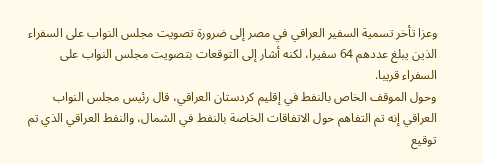وعزا تأخر تسمية السفير العراقي في مصر إلى ضرورة تصويت مجلس النواب على السفراء الذين يبلغ عددهم 64 سفيرا، لكنه أشار إلى التوقعات بتصويت مجلس النواب على السفراء قريبا.
وحول الموقف الخاص بالنفط في إقليم كردستان العراقي، قال رئيس مجلس النواب العراقي إنه تم التفاهم حول الاتفاقات الخاصة بالنفط في الشمال، والنفط العراقي الذي تم توقيع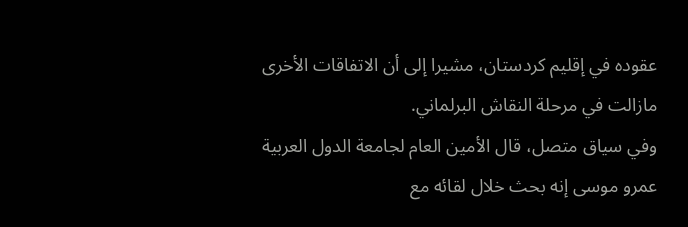عقوده في إقليم كردستان، مشيرا إلى أن الاتفاقات الأخرى مازالت في مرحلة النقاش البرلماني.
وفي سياق متصل، قال الأمين العام لجامعة الدول العربية عمرو موسى إنه بحث خلال لقائه مع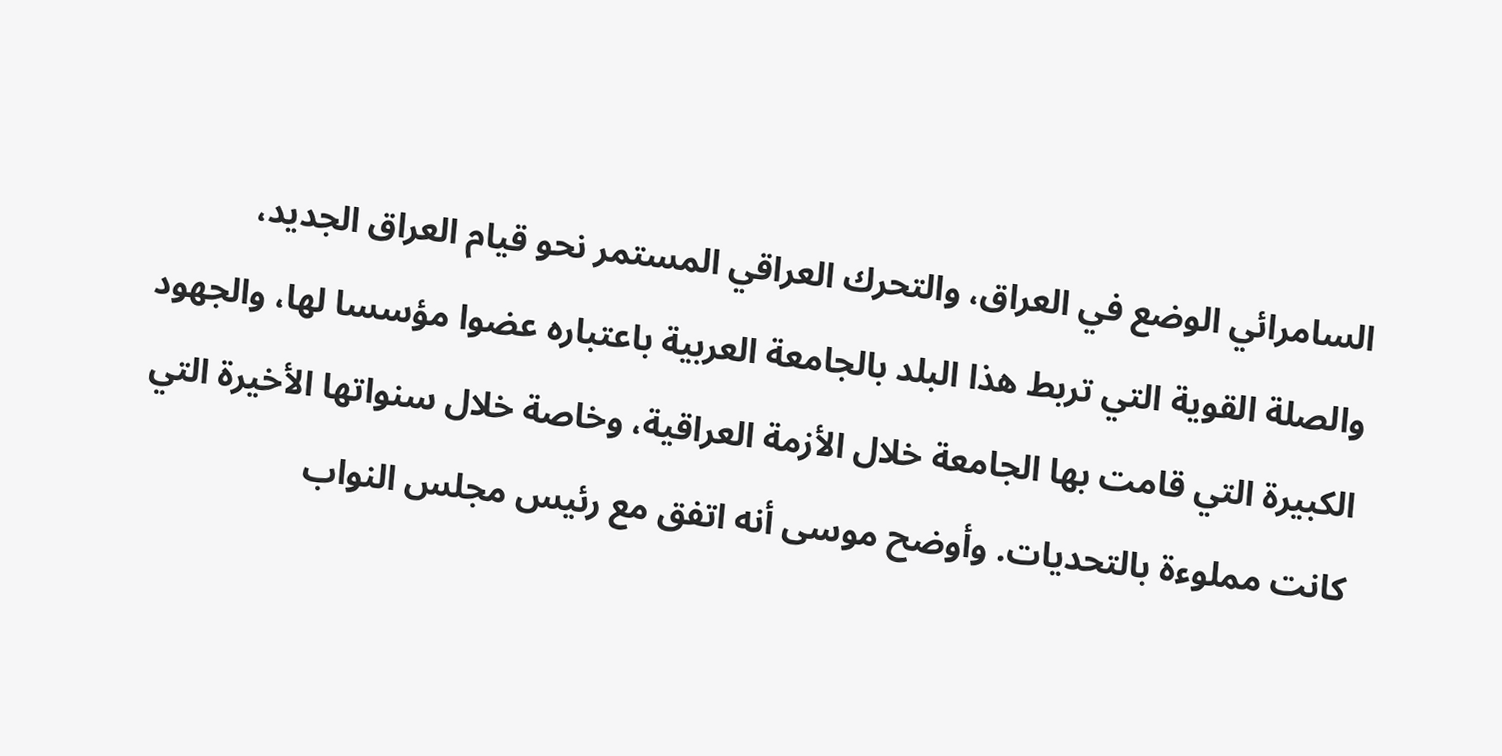السامرائي الوضع في العراق، والتحرك العراقي المستمر نحو قيام العراق الجديد، والصلة القوية التي تربط هذا البلد بالجامعة العربية باعتباره عضوا مؤسسا لها، والجهود الكبيرة التي قامت بها الجامعة خلال الأزمة العراقية، وخاصة خلال سنواتها الأخيرة التي كانت مملوءة بالتحديات. وأوضح موسى أنه اتفق مع رئيس مجلس النواب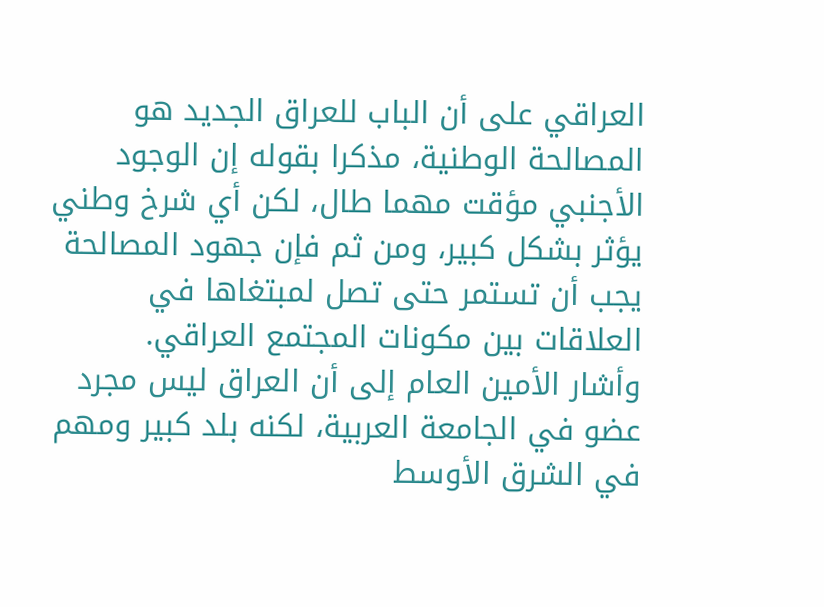العراقي على أن الباب للعراق الجديد هو المصالحة الوطنية، مذكرا بقوله إن الوجود الأجنبي مؤقت مهما طال، لكن أي شرخ وطني يؤثر بشكل كبير، ومن ثم فإن جهود المصالحة يجب أن تستمر حتى تصل لمبتغاها في العلاقات بين مكونات المجتمع العراقي.
وأشار الأمين العام إلى أن العراق ليس مجرد عضو في الجامعة العربية، لكنه بلد كبير ومهم في الشرق الأوسط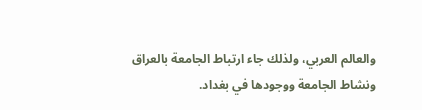والعالم العربي، ولذلك جاء ارتباط الجامعة بالعراق ونشاط الجامعة ووجودها في بغداد.